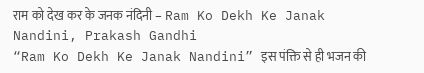राम को देख कर के जनक नंदिनी – Ram Ko Dekh Ke Janak Nandini, Prakash Gandhi
“Ram Ko Dekh Ke Janak Nandini” इस पंक्ति से ही भजन की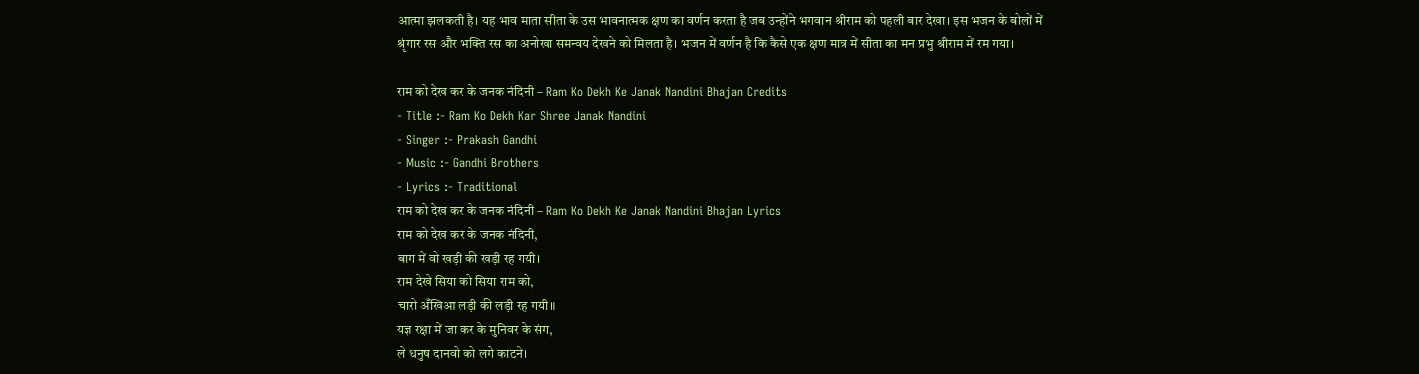आत्मा झलकती है। यह भाव माता सीता के उस भावनात्मक क्षण का वर्णन करता है जब उन्होंने भगवान श्रीराम को पहली बार देखा। इस भजन के बोलों में श्रृंगार रस और भक्ति रस का अनोखा समन्वय देखने को मिलता है। भजन में वर्णन है कि कैसे एक क्षण मात्र में सीता का मन प्रभु श्रीराम में रम गया।

राम को देख कर के जनक नंदिनी – Ram Ko Dekh Ke Janak Nandini Bhajan Credits
- Title :- Ram Ko Dekh Kar Shree Janak Nandini
- Singer :- Prakash Gandhi
- Music :- Gandhi Brothers
- Lyrics :- Traditional
राम को देख कर के जनक नंदिनी – Ram Ko Dekh Ke Janak Nandini Bhajan Lyrics
राम को देख कर के जनक नंदिनी,
बाग में वो खड़ी की खड़ी रह गयी।
राम देखे सिया को सिया राम को,
चारो अँखिआ लड़ी की लड़ी रह गयी॥
यज्ञ रक्षा में जा कर के मुनिवर के संग,
ले धनुष दानवो को लगे काटने।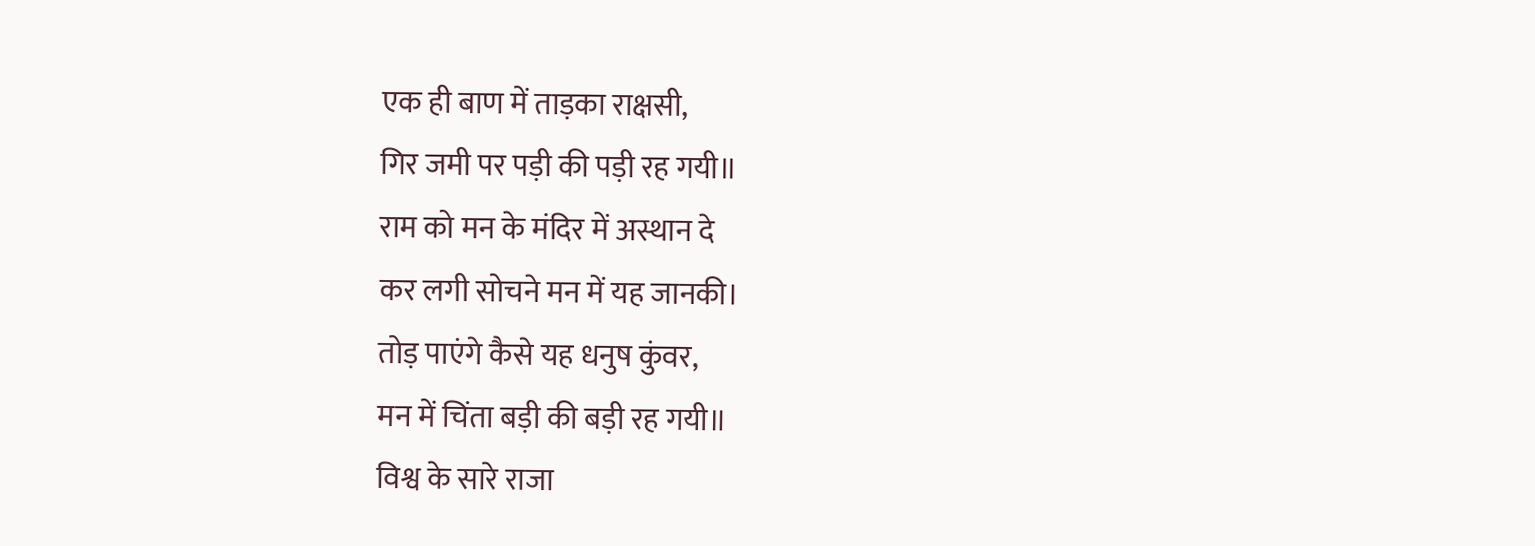एक ही बाण में ताड़का राक्षसी,
गिर जमी पर पड़ी की पड़ी रह गयी॥
राम को मन के मंदिर में अस्थान दे
कर लगी सोचने मन में यह जानकी।
तोड़ पाएंगे कैसे यह धनुष कुंवर,
मन में चिंता बड़ी की बड़ी रह गयी॥
विश्व के सारे राजा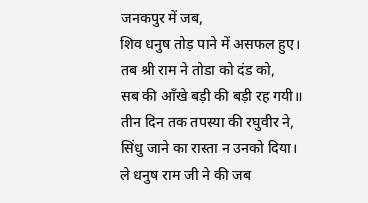जनकपुर में जब,
शिव धनुष तोड़ पाने में असफल हुए।
तब श्री राम ने तोडा को दंड को,
सब की आँखे बड़ी की बड़ी रह गयी॥
तीन दिन तक तपस्या की रघुवीर ने,
सिंधु जाने का रास्ता न उनको दिया।
ले धनुष राम जी ने की जब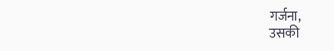गर्जना,
उसकी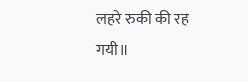लहरे रुकी की रह गयी॥